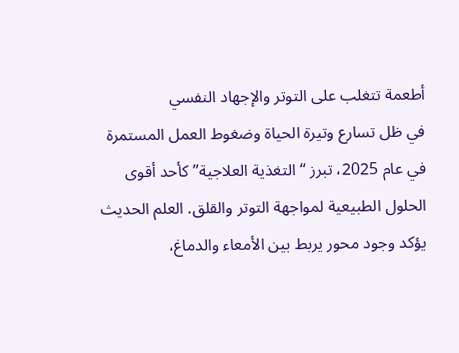أطعمة تتغلب على التوتر والإجهاد النفسي
في ظل تسارع وتيرة الحياة وضغوط العمل المستمرة في عام 2025، تبرز “التغذية العلاجية” كأحد أقوى الحلول الطبيعية لمواجهة التوتر والقلق. العلم الحديث يؤكد وجود محور يربط بين الأمعاء والدماغ،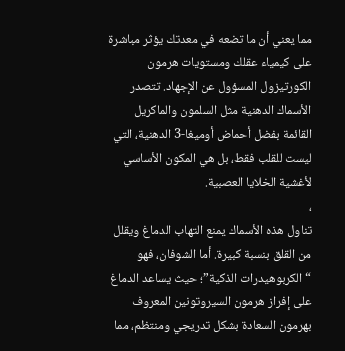مما يعني أن ما تضعه في معدتك يؤثر مباشرة على كيمياء عقلك ومستويات هرمون الكورتيزول المسؤول عن الإجهاد. تتصدر الأسماك الدهنية مثل السلمون والماكريل القائمة بفضل أحماض أوميغا-3 الدهنية، التي ليست للقلب فقط، بل هي المكون الأساسي لأغشية الخلايا العصبية.
،
تناول هذه الأسماك يمنع التهاب الدماغ ويقلل من القلق بنسبة كبيرة. أما الشوفان، فهو “الكربوهيدرات الذكية”؛ حيث يساعد الدماغ على إفراز هرمون السيروتونين المعروف بهرمون السعادة بشكل تدريجي ومنتظم، مما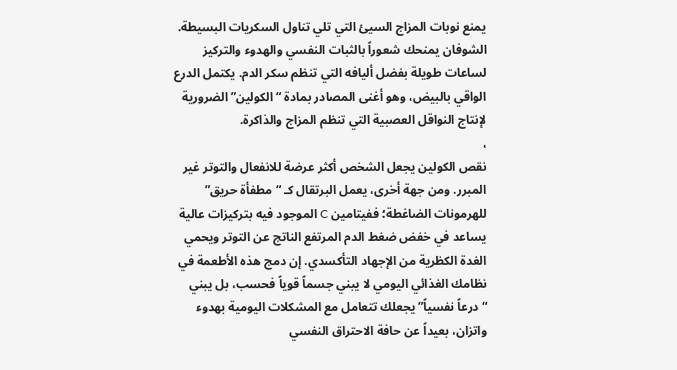يمنع نوبات المزاج السيئ التي تلي تناول السكريات البسيطة. الشوفان يمنحك شعوراً بالثبات النفسي والهدوء والتركيز لساعات طويلة بفضل أليافه التي تنظم سكر الدم. يكتمل الدرع الواقي بالبيض، وهو أغنى المصادر بمادة “الكولين” الضرورية لإنتاج النواقل العصبية التي تنظم المزاج والذاكرة.
،
نقص الكولين يجعل الشخص أكثر عرضة للانفعال والتوتر غير المبرر. ومن جهة أخرى، يعمل البرتقال كـ “مطفأة حريق” للهرمونات الضاغطة؛ ففيتامين C الموجود فيه بتركيزات عالية يساعد في خفض ضغط الدم المرتفع الناتج عن التوتر ويحمي الغدة الكظرية من الإجهاد التأكسدي. إن دمج هذه الأطعمة في نظامك الغذائي اليومي لا يبني جسماً قوياً فحسب، بل يبني “درعاً نفسياً” يجعلك تتعامل مع المشكلات اليومية بهدوء واتزان، بعيداً عن حافة الاحتراق النفسي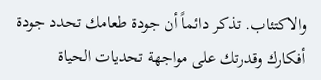والاكتئاب. تذكر دائماً أن جودة طعامك تحدد جودة أفكارك وقدرتك على مواجهة تحديات الحياة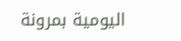اليومية بمرونة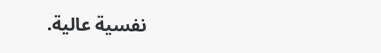نفسية عالية.